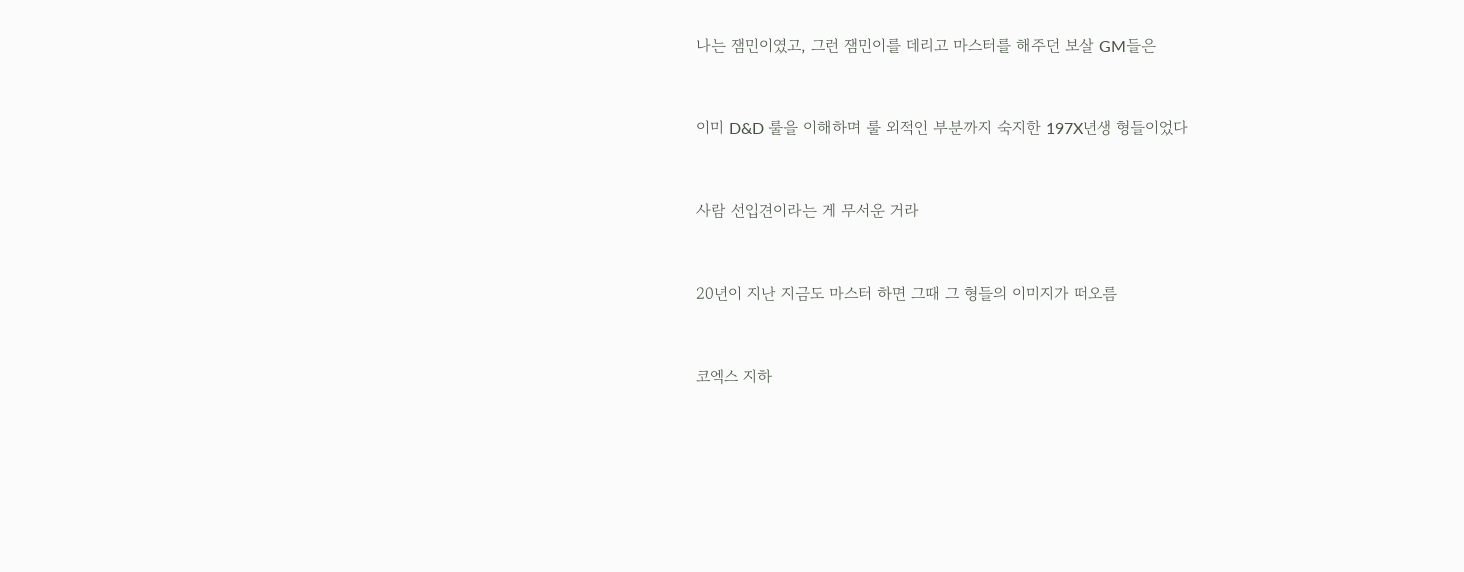나는 잼민이였고, 그런 잼민이를 데리고 마스터를 해주던 보살 GM들은


이미 D&D 룰을 이해하며 룰 외적인 부분까지 숙지한 197X년생 형들이었다


사람 선입견이라는 게 무서운 거라


20년이 지난 지금도 마스터 하면 그때 그 형들의 이미지가 떠오름


코엑스 지하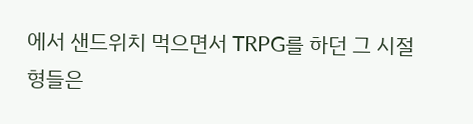에서 샌드위치 먹으면서 TRPG를 하던 그 시절 형들은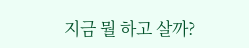지금 뭘 하고 살까?